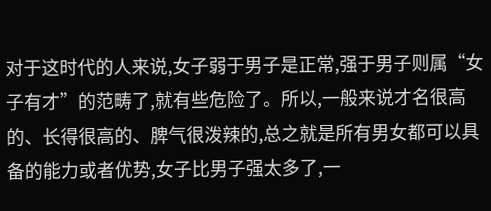对于这时代的人来说,女子弱于男子是正常,强于男子则属“女子有才”的范畴了,就有些危险了。所以,一般来说才名很高的、长得很高的、脾气很泼辣的,总之就是所有男女都可以具备的能力或者优势,女子比男子强太多了,一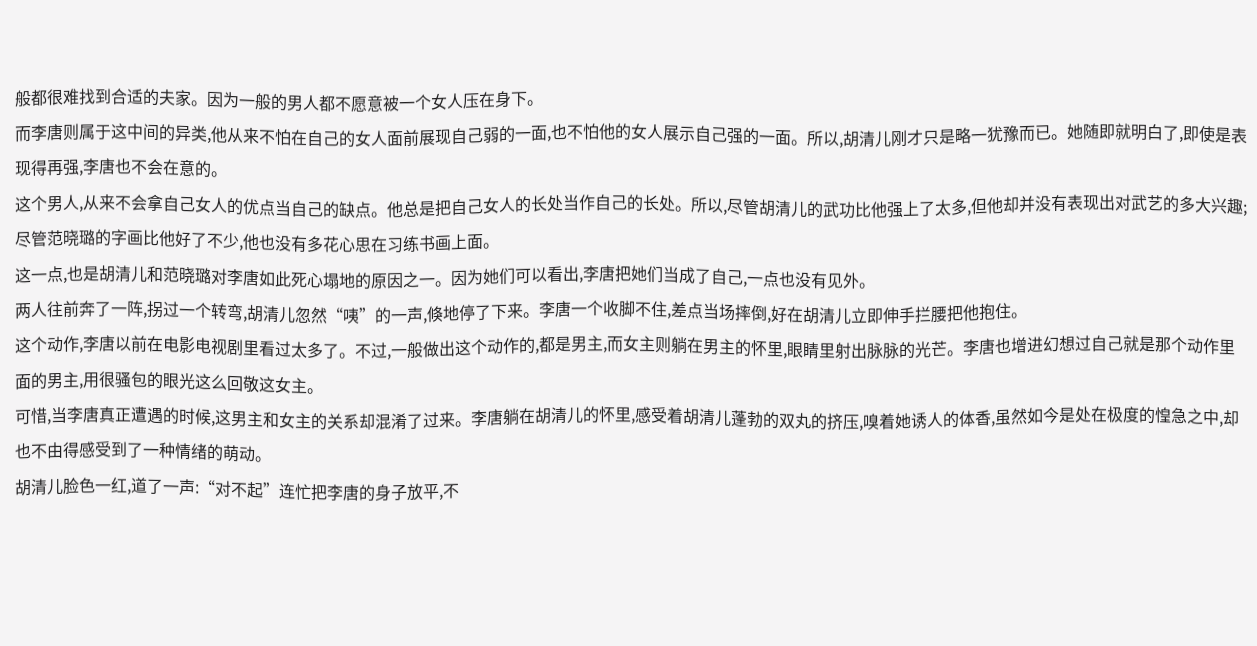般都很难找到合适的夫家。因为一般的男人都不愿意被一个女人压在身下。
而李唐则属于这中间的异类,他从来不怕在自己的女人面前展现自己弱的一面,也不怕他的女人展示自己强的一面。所以,胡清儿刚才只是略一犹豫而已。她随即就明白了,即使是表现得再强,李唐也不会在意的。
这个男人,从来不会拿自己女人的优点当自己的缺点。他总是把自己女人的长处当作自己的长处。所以,尽管胡清儿的武功比他强上了太多,但他却并没有表现出对武艺的多大兴趣;尽管范晓璐的字画比他好了不少,他也没有多花心思在习练书画上面。
这一点,也是胡清儿和范晓璐对李唐如此死心塌地的原因之一。因为她们可以看出,李唐把她们当成了自己,一点也没有见外。
两人往前奔了一阵,拐过一个转弯,胡清儿忽然“咦”的一声,倏地停了下来。李唐一个收脚不住,差点当场摔倒,好在胡清儿立即伸手拦腰把他抱住。
这个动作,李唐以前在电影电视剧里看过太多了。不过,一般做出这个动作的,都是男主,而女主则躺在男主的怀里,眼睛里射出脉脉的光芒。李唐也增进幻想过自己就是那个动作里面的男主,用很骚包的眼光这么回敬这女主。
可惜,当李唐真正遭遇的时候,这男主和女主的关系却混淆了过来。李唐躺在胡清儿的怀里,感受着胡清儿蓬勃的双丸的挤压,嗅着她诱人的体香,虽然如今是处在极度的惶急之中,却也不由得感受到了一种情绪的萌动。
胡清儿脸色一红,道了一声:“对不起”连忙把李唐的身子放平,不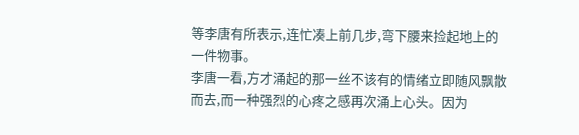等李唐有所表示,连忙凑上前几步,弯下腰来捡起地上的一件物事。
李唐一看,方才涌起的那一丝不该有的情绪立即随风飘散而去,而一种强烈的心疼之感再次涌上心头。因为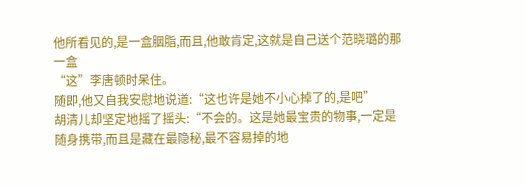他所看见的,是一盒胭脂,而且,他敢肯定,这就是自己送个范晓璐的那一盒
“这”李唐顿时呆住。
随即,他又自我安慰地说道:“这也许是她不小心掉了的,是吧”
胡清儿却坚定地摇了摇头:“不会的。这是她最宝贵的物事,一定是随身携带,而且是藏在最隐秘,最不容易掉的地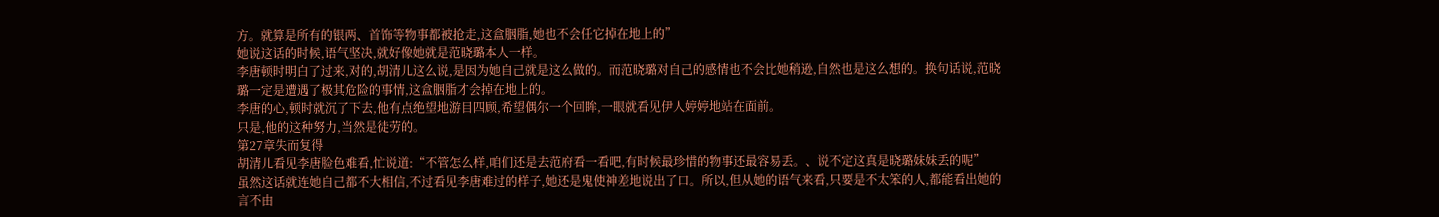方。就算是所有的银两、首饰等物事都被抢走,这盒胭脂,她也不会任它掉在地上的”
她说这话的时候,语气坚决,就好像她就是范晓璐本人一样。
李唐顿时明白了过来,对的,胡清儿这么说,是因为她自己就是这么做的。而范晓璐对自己的感情也不会比她稍逊,自然也是这么想的。换句话说,范晓璐一定是遭遇了极其危险的事情,这盒胭脂才会掉在地上的。
李唐的心,顿时就沉了下去,他有点绝望地游目四顾,希望偶尔一个回眸,一眼就看见伊人婷婷地站在面前。
只是,他的这种努力,当然是徒劳的。
第27章失而复得
胡清儿看见李唐脸色难看,忙说道:“不管怎么样,咱们还是去范府看一看吧,有时候最珍惜的物事还最容易丢。、说不定这真是晓璐妹妹丢的呢”
虽然这话就连她自己都不大相信,不过看见李唐难过的样子,她还是鬼使神差地说出了口。所以,但从她的语气来看,只要是不太笨的人,都能看出她的言不由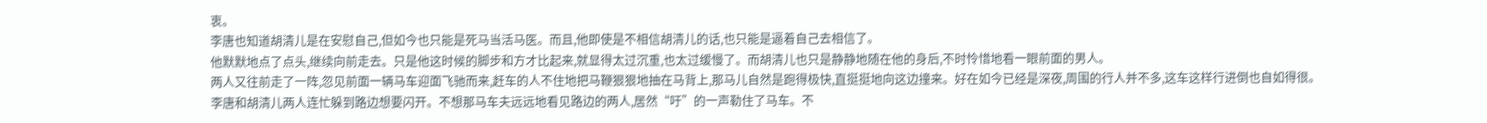衷。
李唐也知道胡清儿是在安慰自己,但如今也只能是死马当活马医。而且,他即使是不相信胡清儿的话,也只能是逼着自己去相信了。
他默默地点了点头,继续向前走去。只是他这时候的脚步和方才比起来,就显得太过沉重,也太过缓慢了。而胡清儿也只是静静地随在他的身后,不时怜惜地看一眼前面的男人。
两人又往前走了一阵,忽见前面一辆马车迎面飞驰而来,赶车的人不住地把马鞭狠狠地抽在马背上,那马儿自然是跑得极快,直挺挺地向这边撞来。好在如今已经是深夜,周围的行人并不多,这车这样行进倒也自如得很。
李唐和胡清儿两人连忙躲到路边想要闪开。不想那马车夫远远地看见路边的两人,居然“吁”的一声勒住了马车。不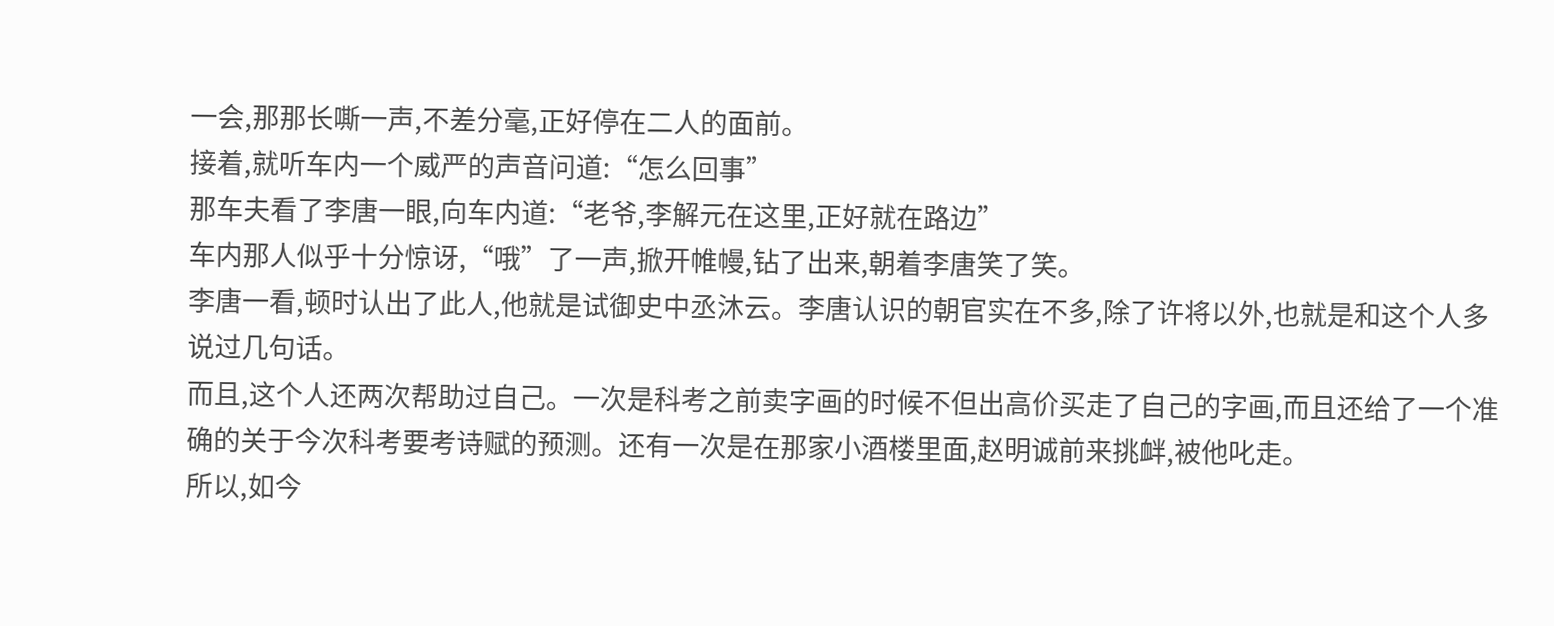一会,那那长嘶一声,不差分毫,正好停在二人的面前。
接着,就听车内一个威严的声音问道:“怎么回事”
那车夫看了李唐一眼,向车内道:“老爷,李解元在这里,正好就在路边”
车内那人似乎十分惊讶,“哦”了一声,掀开帷幔,钻了出来,朝着李唐笑了笑。
李唐一看,顿时认出了此人,他就是试御史中丞沐云。李唐认识的朝官实在不多,除了许将以外,也就是和这个人多说过几句话。
而且,这个人还两次帮助过自己。一次是科考之前卖字画的时候不但出高价买走了自己的字画,而且还给了一个准确的关于今次科考要考诗赋的预测。还有一次是在那家小酒楼里面,赵明诚前来挑衅,被他叱走。
所以,如今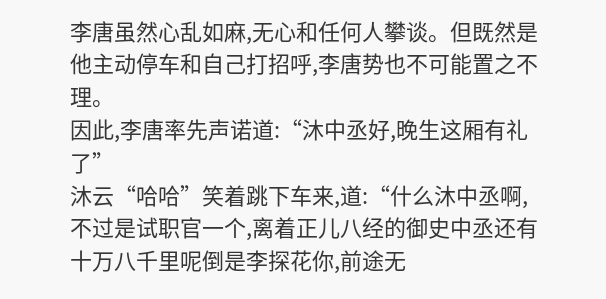李唐虽然心乱如麻,无心和任何人攀谈。但既然是他主动停车和自己打招呼,李唐势也不可能置之不理。
因此,李唐率先声诺道:“沐中丞好,晚生这厢有礼了”
沐云“哈哈”笑着跳下车来,道:“什么沐中丞啊,不过是试职官一个,离着正儿八经的御史中丞还有十万八千里呢倒是李探花你,前途无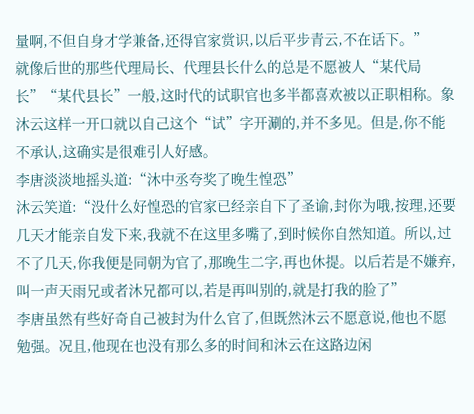量啊,不但自身才学兼备,还得官家赏识,以后平步青云,不在话下。”
就像后世的那些代理局长、代理县长什么的总是不愿被人“某代局长”“某代县长”一般,这时代的试职官也多半都喜欢被以正职相称。象沐云这样一开口就以自己这个“试”字开涮的,并不多见。但是,你不能不承认,这确实是很难引人好感。
李唐淡淡地摇头道:“沐中丞夸奖了晚生惶恐”
沐云笑道:“没什么好惶恐的官家已经亲自下了圣谕,封你为哦,按理,还要几天才能亲自发下来,我就不在这里多嘴了,到时候你自然知道。所以,过不了几天,你我便是同朝为官了,那晚生二字,再也休提。以后若是不嫌弃,叫一声天雨兄或者沐兄都可以,若是再叫别的,就是打我的脸了”
李唐虽然有些好奇自己被封为什么官了,但既然沐云不愿意说,他也不愿勉强。况且,他现在也没有那么多的时间和沐云在这路边闲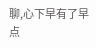聊,心下早有了早点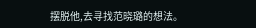摆脱他,去寻找范晓璐的想法。